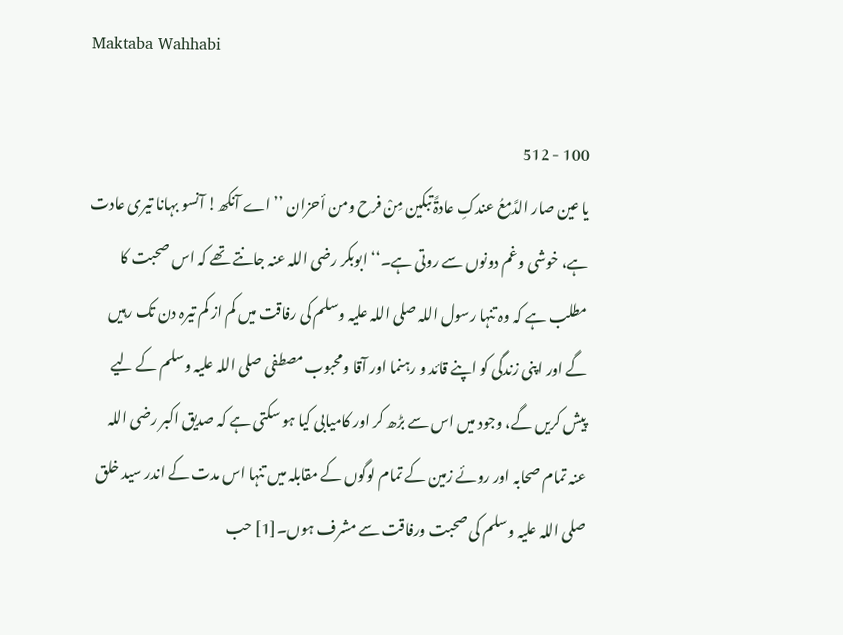Maktaba Wahhabi

100 - 512
یا عین صار الدَّمعُ عندکِ عادۃً تبکین مِنْ فرح ومن أحزان ’’اے آنکھ! آنسو بہانا تیری عادت ہے، خوشی وغم دونوں سے روتی ہے۔‘‘ ابوبکر رضی اللہ عنہ جانتے تھے کہ اس صحبت کا مطلب ہے کہ وہ تنہا رسول اللہ صلی اللہ علیہ وسلم کی رفاقت میں کم از کم تیرہ دن تک رہیں گے اور اپنی زندگی کو اپنے قائد و رہنما اور آقا ومحبوب مصطفی صلی اللہ علیہ وسلم کے لیے پیش کریں گے، وجود میں اس سے بڑھ کر اور کامیابی کیا ہو سکتی ہے کہ صدیق اکبر رضی اللہ عنہ تمام صحابہ اور روئے زمین کے تمام لوگوں کے مقابلہ میں تنہا اس مدت کے اندر سید خلق صلی اللہ علیہ وسلم کی صحبت ورفاقت سے مشرف ہوں۔[1] حب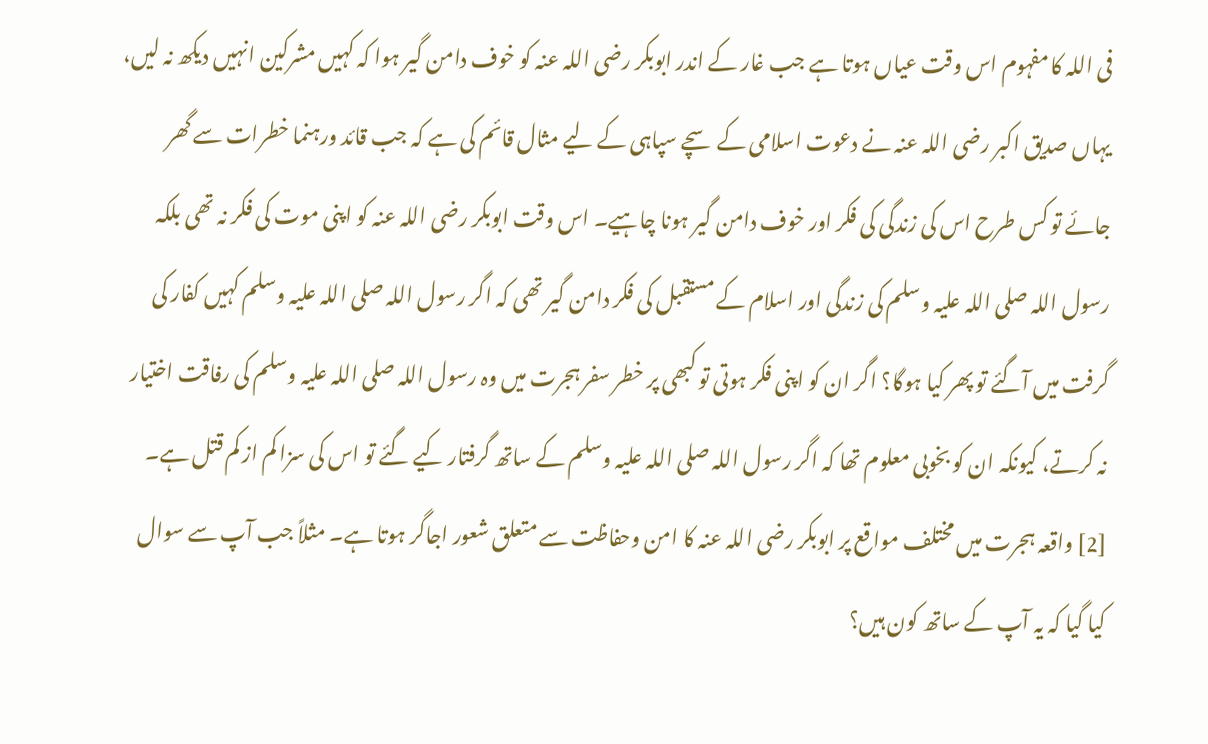فی اللہ کا مفہوم اس وقت عیاں ہوتا ہے جب غار کے اندر ابوبکر رضی اللہ عنہ کو خوف دامن گیر ہوا کہ کہیں مشرکین انہیں دیکھ نہ لیں، یہاں صدیق اکبر رضی اللہ عنہ نے دعوت اسلامی کے سچے سپاہی کے لیے مثال قائم کی ہے کہ جب قائد ورہنما خطرات سے گھر جائے تو کس طرح اس کی زندگی کی فکر اور خوف دامن گیر ہونا چاہیے۔ اس وقت ابوبکر رضی اللہ عنہ کو اپنی موت کی فکر نہ تھی بلکہ رسول اللہ صلی اللہ علیہ وسلم کی زندگی اور اسلام کے مستقبل کی فکر دامن گیر تھی کہ اگر رسول اللہ صلی اللہ علیہ وسلم کہیں کفار کی گرفت میں آگئے تو پھر کیا ہوگا؟ اگر ان کو اپنی فکر ہوتی تو کبھی پر خطر سفر ہجرت میں وہ رسول اللہ صلی اللہ علیہ وسلم کی رفاقت اختیار نہ کرتے، کیونکہ ان کو بخوبی معلوم تھا کہ اگر رسول اللہ صلی اللہ علیہ وسلم کے ساتھ گرفتار کیے گئے تو اس کی سزا کم از کم قتل ہے۔ [2] واقعہ ہجرت میں مختلف مواقع پر ابوبکر رضی اللہ عنہ کا امن وحفاظت سے متعلق شعور اجاگر ہوتا ہے۔ مثلاً جب آپ سے سوال کیا گیا کہ یہ آپ کے ساتھ کون ہیں؟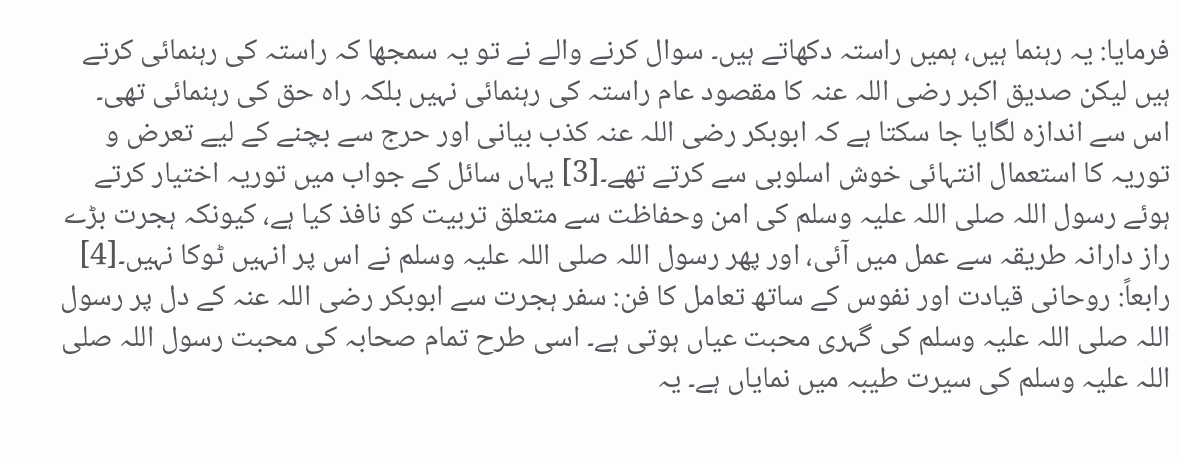فرمایا: یہ رہنما ہیں، ہمیں راستہ دکھاتے ہیں۔ سوال کرنے والے نے تو یہ سمجھا کہ راستہ کی رہنمائی کرتے ہیں لیکن صدیق اکبر رضی اللہ عنہ کا مقصود عام راستہ کی رہنمائی نہیں بلکہ راہ حق کی رہنمائی تھی۔ اس سے اندازہ لگایا جا سکتا ہے کہ ابوبکر رضی اللہ عنہ کذب بیانی اور حرج سے بچنے کے لیے تعرض و توریہ کا استعمال انتہائی خوش اسلوبی سے کرتے تھے۔[3] یہاں سائل کے جواب میں توریہ اختیار کرتے ہوئے رسول اللہ صلی اللہ علیہ وسلم کی امن وحفاظت سے متعلق تربیت کو نافذ کیا ہے، کیونکہ ہجرت بڑے راز دارانہ طریقہ سے عمل میں آئی، اور پھر رسول اللہ صلی اللہ علیہ وسلم نے اس پر انہیں ٹوکا نہیں۔[4] رابعاً: روحانی قیادت اور نفوس کے ساتھ تعامل کا فن: سفر ہجرت سے ابوبکر رضی اللہ عنہ کے دل پر رسول اللہ صلی اللہ علیہ وسلم کی گہری محبت عیاں ہوتی ہے۔ اسی طرح تمام صحابہ کی محبت رسول اللہ صلی اللہ علیہ وسلم کی سیرت طیبہ میں نمایاں ہے۔ یہ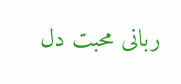ربانی محبت دل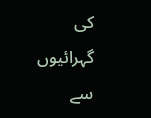کی گہرائیوں سے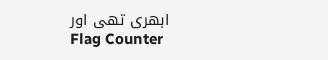ابھری تھی اور
Flag Counter